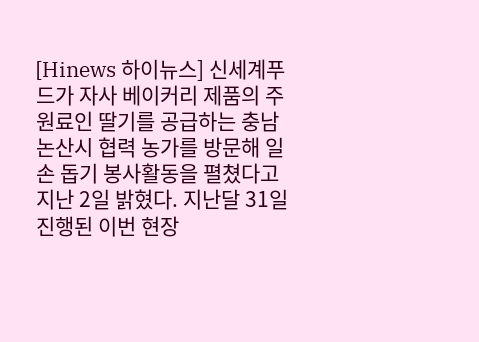[Hinews 하이뉴스] 신세계푸드가 자사 베이커리 제품의 주원료인 딸기를 공급하는 충남 논산시 협력 농가를 방문해 일손 돕기 봉사활동을 펼쳤다고 지난 2일 밝혔다. 지난달 31일 진행된 이번 현장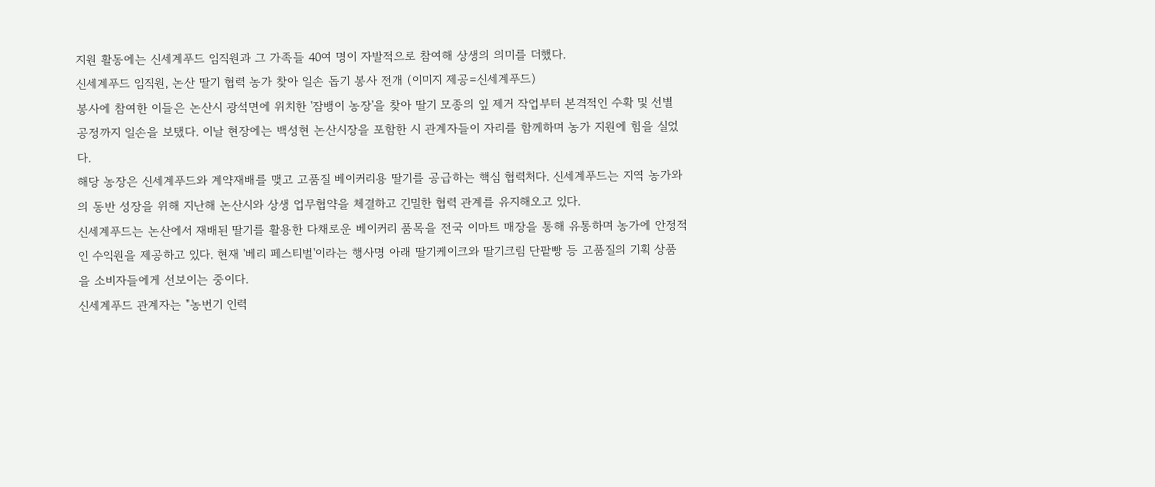지원 활동에는 신세계푸드 임직원과 그 가족들 40여 명이 자발적으로 참여해 상생의 의미를 더했다.
신세계푸드 임직원, 논산 딸기 협력 농가 찾아 일손 돕기 봉사 전개 (이미지 제공=신세계푸드)
봉사에 참여한 이들은 논산시 광석면에 위치한 '잠뱅이 농장'을 찾아 딸기 모종의 잎 제거 작업부터 본격적인 수확 및 선별 공정까지 일손을 보탰다. 이날 현장에는 백성현 논산시장을 포함한 시 관계자들이 자리를 함께하며 농가 지원에 힘을 실었다.
해당 농장은 신세계푸드와 계약재배를 맺고 고품질 베이커리용 딸기를 공급하는 핵심 협력처다. 신세계푸드는 지역 농가와의 동반 성장을 위해 지난해 논산시와 상생 업무협약을 체결하고 긴밀한 협력 관계를 유지해오고 있다.
신세계푸드는 논산에서 재배된 딸기를 활용한 다채로운 베이커리 품목을 전국 이마트 매장을 통해 유통하며 농가에 안정적인 수익원을 제공하고 있다. 현재 '베리 페스티벌'이라는 행사명 아래 딸기케이크와 딸기크림 단팥빵 등 고품질의 기획 상품을 소비자들에게 선보이는 중이다.
신세계푸드 관계자는 "농번기 인력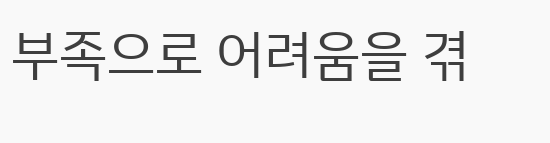부족으로 어려움을 겪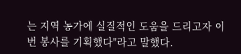는 지역 농가에 실질적인 도움을 드리고자 이번 봉사를 기획했다"라고 말했다.